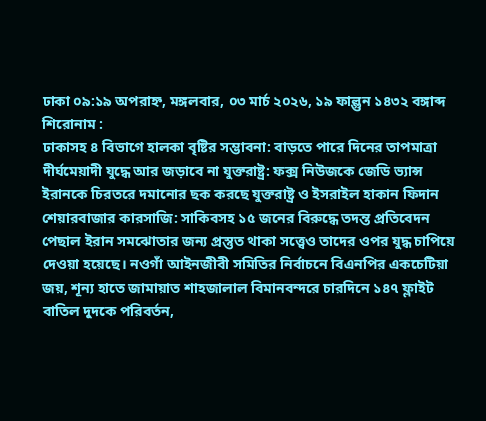ঢাকা ০৯:১৯ অপরাহ্ন, মঙ্গলবার, ০৩ মার্চ ২০২৬, ১৯ ফাল্গুন ১৪৩২ বঙ্গাব্দ
শিরোনাম :
ঢাকাসহ ৪ বিভাগে হালকা বৃষ্টির সম্ভাবনা: বাড়তে পারে দিনের তাপমাত্রা দীর্ঘমেয়াদী যুদ্ধে আর জড়াবে না যুক্তরাষ্ট্র: ফক্স নিউজকে জেডি ভ্যান্স ইরানকে চিরতরে দমানোর ছক করছে যুক্তরাষ্ট্র ও ইসরাইল হাকান ফিদান শেয়ারবাজার কারসাজি: সাকিবসহ ১৫ জনের বিরুদ্ধে তদন্ত প্রতিবেদন পেছাল ইরান সমঝোতার জন্য প্রস্তুত থাকা সত্ত্বেও তাদের ওপর যুদ্ধ চাপিয়ে দেওয়া হয়েছে। নওগাঁ আইনজীবী সমিতির নির্বাচনে বিএনপির একচেটিয়া জয়, শূন্য হাতে জামায়াত শাহজালাল বিমানবন্দরে চারদিনে ১৪৭ ফ্লাইট বাতিল দুদকে পরিবর্তন,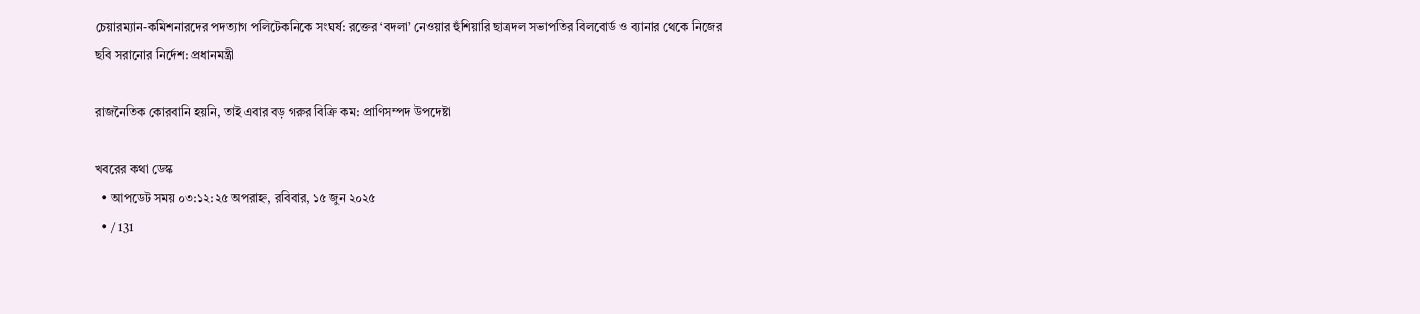চেয়ারম্যান-কমিশনারদের পদত্যাগ পলিটেকনিকে সংঘর্ষ: রক্তের ‘বদলা’ নেওয়ার হুঁশিয়ারি ছাত্রদল সভাপতির বিলবোর্ড ও ব্যানার থেকে নিজের ছবি সরানোর নির্দেশ: প্রধানমন্ত্রী

রাজনৈতিক কোরবানি হয়নি, তাই এবার বড় গরুর বিক্রি কম: প্রাণিসম্পদ উপদেষ্টা

খবরের কথা ডেস্ক
  • আপডেট সময় ০৩:১২:২৫ অপরাহ্ন, রবিবার, ১৫ জুন ২০২৫
  • / 131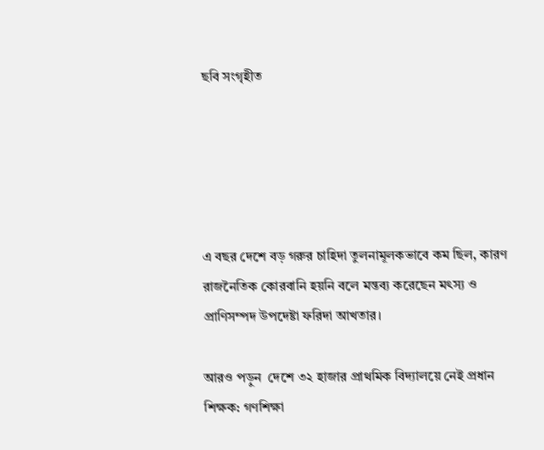ছবি সংগৃহীত





এ বছর দেশে বড় গরুর চাহিদা তুলনামূলকভাবে কম ছিল, কারণ রাজনৈতিক কোরবানি হয়নি বলে মন্তব্য করেছেন মৎস্য ও প্রাণিসম্পদ উপদেষ্টা ফরিদা আখতার।

আরও পড়ুন  দেশে ৩২ হাজার প্রাথমিক বিদ্যালয়ে নেই প্রধান শিক্ষক: গণশিক্ষা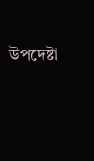উপদেষ্টা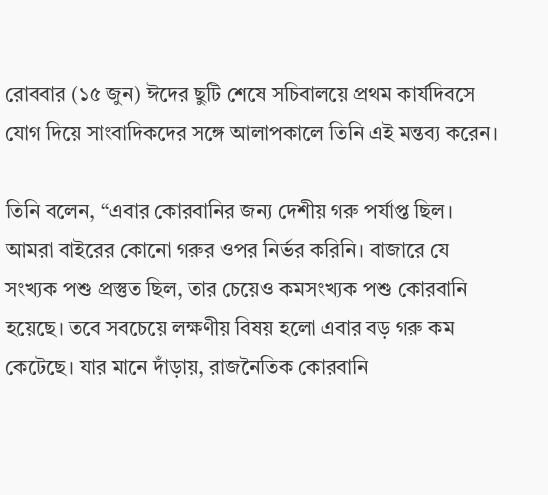রোববার (১৫ জুন) ঈদের ছুটি শেষে সচিবালয়ে প্রথম কার্যদিবসে যোগ দিয়ে সাংবাদিকদের সঙ্গে আলাপকালে তিনি এই মন্তব্য করেন।

তিনি বলেন, “এবার কোরবানির জন্য দেশীয় গরু পর্যাপ্ত ছিল। আমরা বাইরের কোনো গরুর ওপর নির্ভর করিনি। বাজারে যে সংখ্যক পশু প্রস্তুত ছিল, তার চেয়েও কমসংখ্যক পশু কোরবানি হয়েছে। তবে সবচেয়ে লক্ষণীয় বিষয় হলো এবার বড় গরু কম কেটেছে। যার মানে দাঁড়ায়, রাজনৈতিক কোরবানি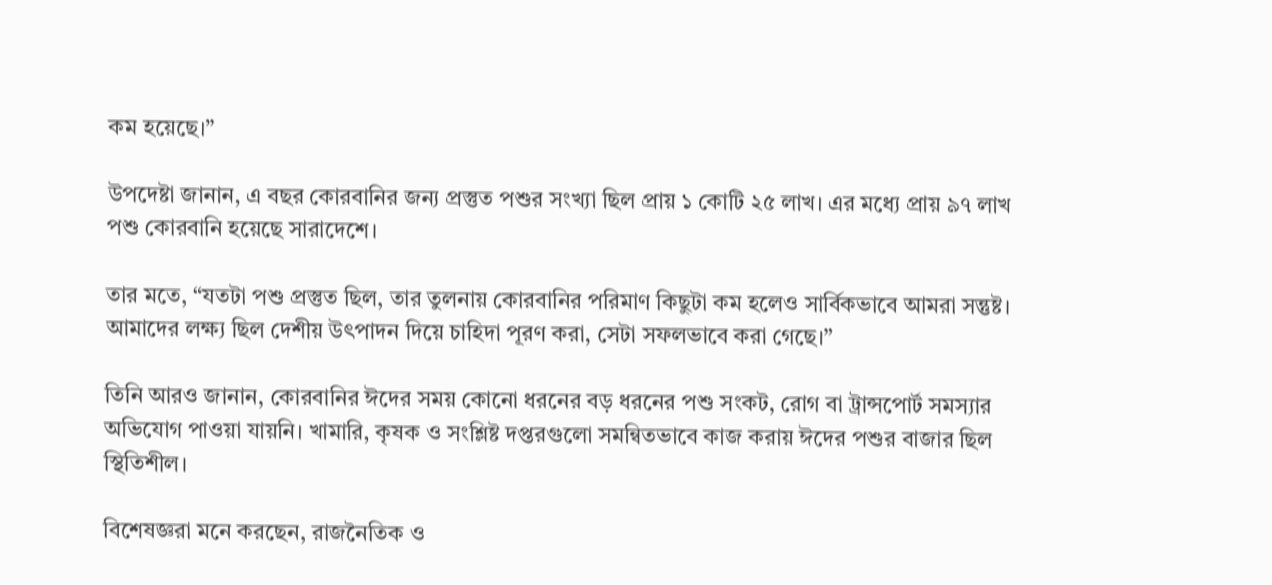কম হয়েছে।”

উপদেষ্টা জানান, এ বছর কোরবানির জন্য প্রস্তুত পশুর সংখ্যা ছিল প্রায় ১ কোটি ২৫ লাখ। এর মধ্যে প্রায় ৯৭ লাখ পশু কোরবানি হয়েছে সারাদেশে।

তার মতে, “যতটা পশু প্রস্তুত ছিল, তার তুলনায় কোরবানির পরিমাণ কিছুটা কম হলেও সার্বিকভাবে আমরা সন্তুষ্ট। আমাদের লক্ষ্য ছিল দেশীয় উৎপাদন দিয়ে চাহিদা পূরণ করা, সেটা সফলভাবে করা গেছে।”

তিনি আরও জানান, কোরবানির ঈদের সময় কোনো ধরনের বড় ধরনের পশু সংকট, রোগ বা ট্রান্সপোর্ট সমস্যার অভিযোগ পাওয়া যায়নি। খামারি, কৃষক ও সংশ্লিষ্ট দপ্তরগুলো সমন্বিতভাবে কাজ করায় ঈদের পশুর বাজার ছিল স্থিতিশীল।

বিশেষজ্ঞরা মনে করছেন, রাজনৈতিক ও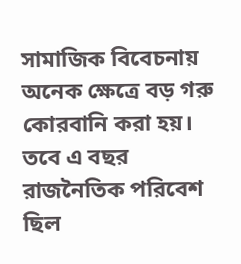সামাজিক বিবেচনায় অনেক ক্ষেত্রে বড় গরু কোরবানি করা হয়। তবে এ বছর রাজনৈতিক পরিবেশ ছিল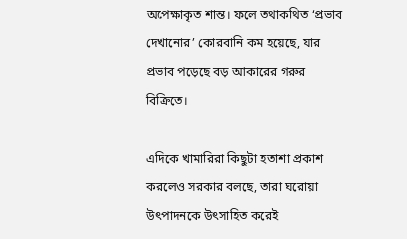অপেক্ষাকৃত শান্ত। ফলে তথাকথিত ‘প্রভাব দেখানোর’ কোরবানি কম হয়েছে, যার প্রভাব পড়েছে বড় আকারের গরুর বিক্রিতে।

এদিকে খামারিরা কিছুটা হতাশা প্রকাশ করলেও সরকার বলছে, তারা ঘরোয়া উৎপাদনকে উৎসাহিত করেই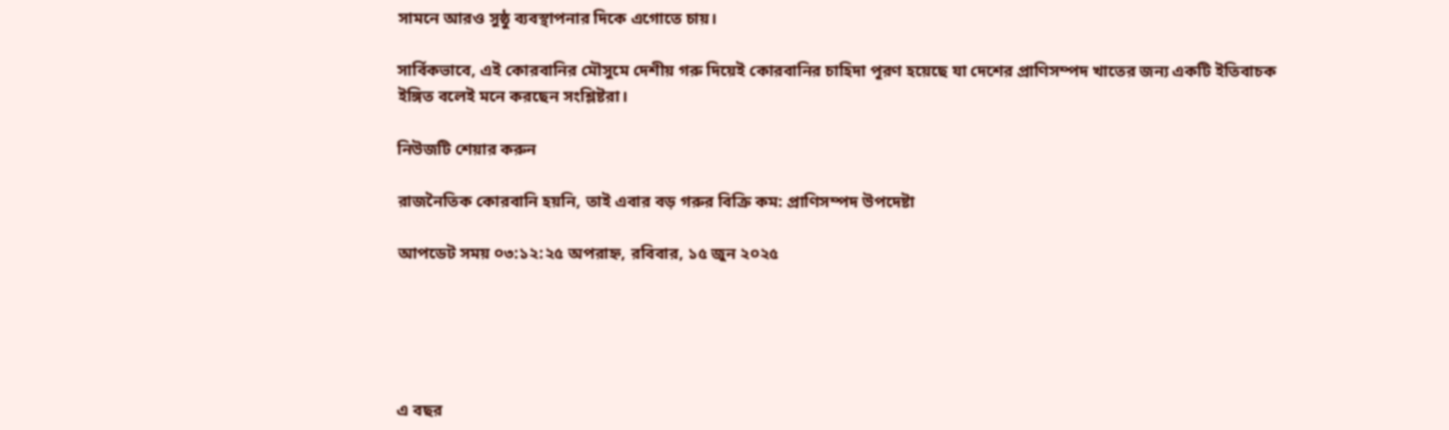সামনে আরও সুষ্ঠু ব্যবস্থাপনার দিকে এগোতে চায়।

সার্বিকভাবে, এই কোরবানির মৌসুমে দেশীয় গরু দিয়েই কোরবানির চাহিদা পূরণ হয়েছে যা দেশের প্রাণিসম্পদ খাতের জন্য একটি ইতিবাচক ইঙ্গিত বলেই মনে করছেন সংশ্লিষ্টরা।

নিউজটি শেয়ার করুন

রাজনৈতিক কোরবানি হয়নি, তাই এবার বড় গরুর বিক্রি কম: প্রাণিসম্পদ উপদেষ্টা

আপডেট সময় ০৩:১২:২৫ অপরাহ্ন, রবিবার, ১৫ জুন ২০২৫





এ বছর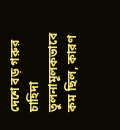দেশে বড় গরুর চাহিদা তুলনামূলকভাবে কম ছিল, কারণ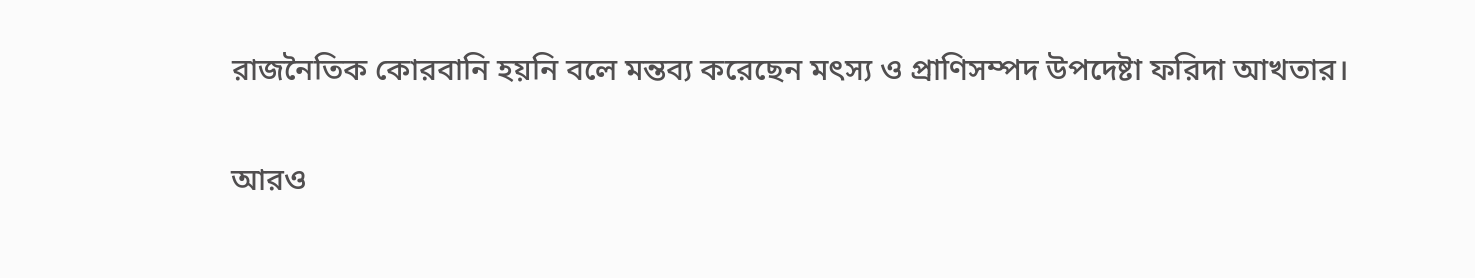রাজনৈতিক কোরবানি হয়নি বলে মন্তব্য করেছেন মৎস্য ও প্রাণিসম্পদ উপদেষ্টা ফরিদা আখতার।

আরও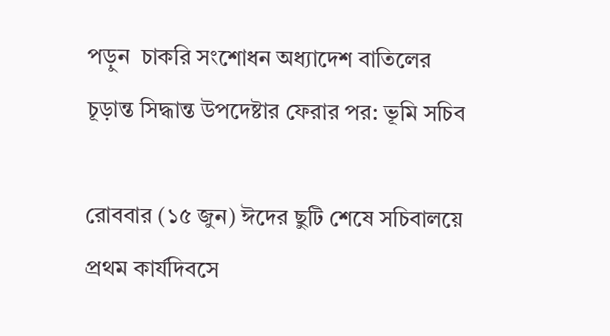পড়ুন  চাকরি সংশোধন অধ্যাদেশ বাতিলের চূড়ান্ত সিদ্ধান্ত উপদেষ্টার ফেরার পর: ভূমি সচিব

রোববার (১৫ জুন) ঈদের ছুটি শেষে সচিবালয়ে প্রথম কার্যদিবসে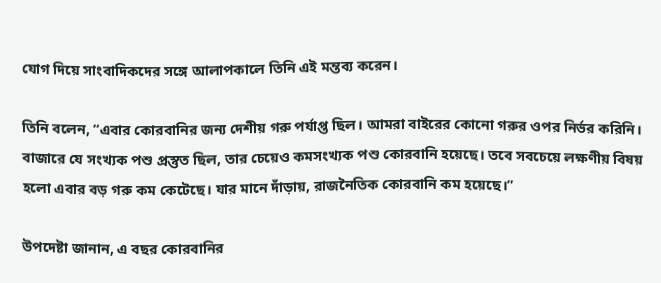যোগ দিয়ে সাংবাদিকদের সঙ্গে আলাপকালে তিনি এই মন্তব্য করেন।

তিনি বলেন, “এবার কোরবানির জন্য দেশীয় গরু পর্যাপ্ত ছিল। আমরা বাইরের কোনো গরুর ওপর নির্ভর করিনি। বাজারে যে সংখ্যক পশু প্রস্তুত ছিল, তার চেয়েও কমসংখ্যক পশু কোরবানি হয়েছে। তবে সবচেয়ে লক্ষণীয় বিষয় হলো এবার বড় গরু কম কেটেছে। যার মানে দাঁড়ায়, রাজনৈতিক কোরবানি কম হয়েছে।”

উপদেষ্টা জানান, এ বছর কোরবানির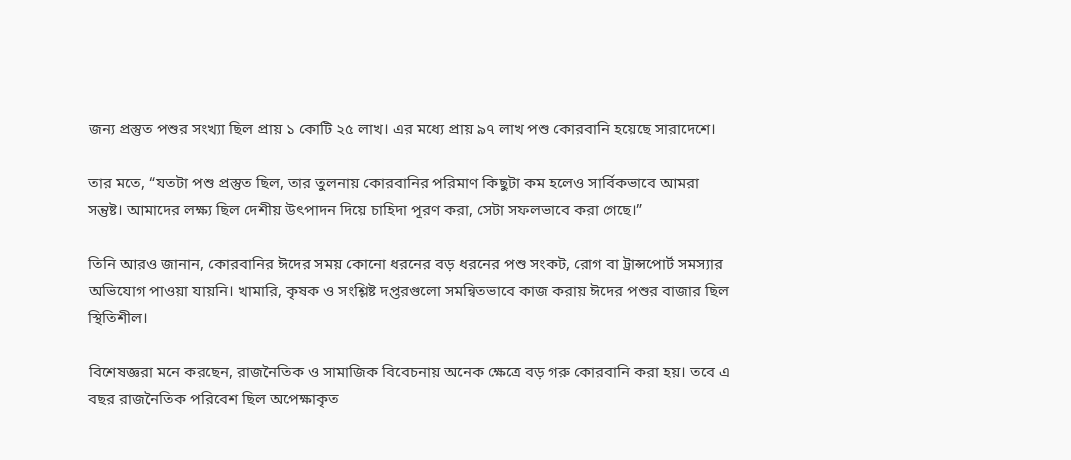জন্য প্রস্তুত পশুর সংখ্যা ছিল প্রায় ১ কোটি ২৫ লাখ। এর মধ্যে প্রায় ৯৭ লাখ পশু কোরবানি হয়েছে সারাদেশে।

তার মতে, “যতটা পশু প্রস্তুত ছিল, তার তুলনায় কোরবানির পরিমাণ কিছুটা কম হলেও সার্বিকভাবে আমরা সন্তুষ্ট। আমাদের লক্ষ্য ছিল দেশীয় উৎপাদন দিয়ে চাহিদা পূরণ করা, সেটা সফলভাবে করা গেছে।”

তিনি আরও জানান, কোরবানির ঈদের সময় কোনো ধরনের বড় ধরনের পশু সংকট, রোগ বা ট্রান্সপোর্ট সমস্যার অভিযোগ পাওয়া যায়নি। খামারি, কৃষক ও সংশ্লিষ্ট দপ্তরগুলো সমন্বিতভাবে কাজ করায় ঈদের পশুর বাজার ছিল স্থিতিশীল।

বিশেষজ্ঞরা মনে করছেন, রাজনৈতিক ও সামাজিক বিবেচনায় অনেক ক্ষেত্রে বড় গরু কোরবানি করা হয়। তবে এ বছর রাজনৈতিক পরিবেশ ছিল অপেক্ষাকৃত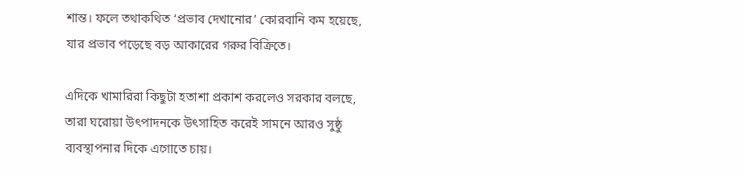শান্ত। ফলে তথাকথিত ‘প্রভাব দেখানোর’ কোরবানি কম হয়েছে, যার প্রভাব পড়েছে বড় আকারের গরুর বিক্রিতে।

এদিকে খামারিরা কিছুটা হতাশা প্রকাশ করলেও সরকার বলছে, তারা ঘরোয়া উৎপাদনকে উৎসাহিত করেই সামনে আরও সুষ্ঠু ব্যবস্থাপনার দিকে এগোতে চায়।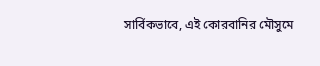সার্বিকভাবে, এই কোরবানির মৌসুমে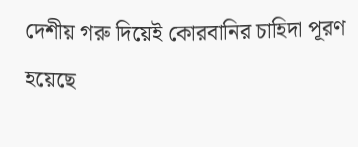দেশীয় গরু দিয়েই কোরবানির চাহিদা পূরণ হয়েছে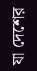যা দেশের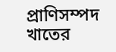প্রাণিসম্পদ খাতের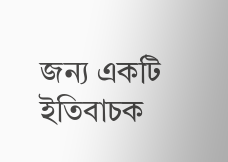জন্য একটি ইতিবাচক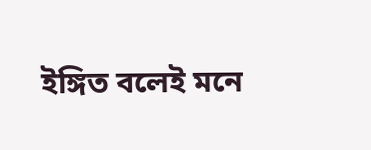ইঙ্গিত বলেই মনে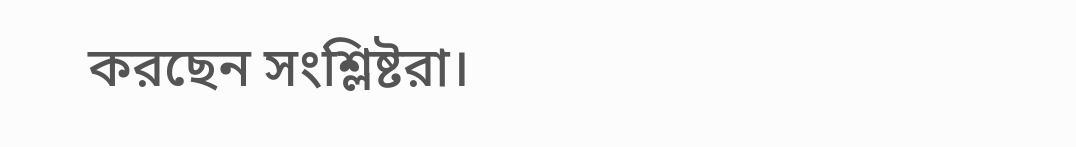করছেন সংশ্লিষ্টরা।